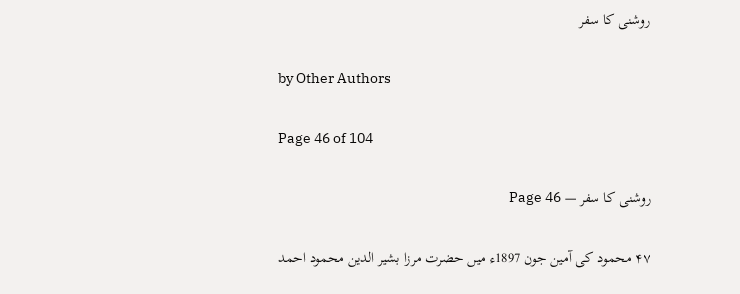روشنی کا سفر

by Other Authors

Page 46 of 104

روشنی کا سفر — Page 46

۴۷ محمود کی آمین جون 1897ء میں حضرت مرزا بشیر الدین محمود احمد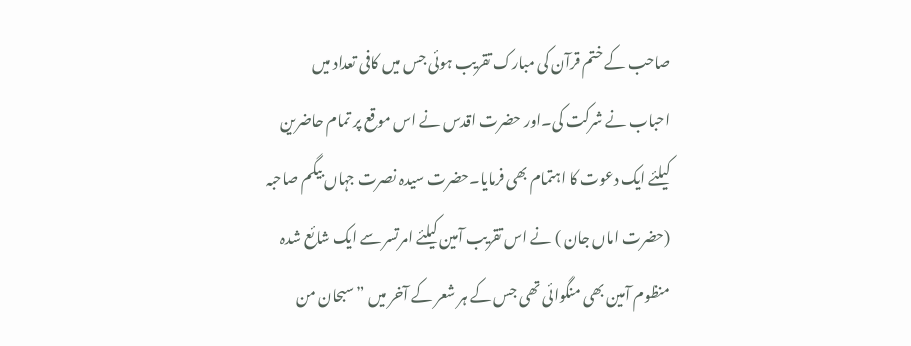صاحب کے ختم قرآن کی مبارک تقریب ہوئی جس میں کافی تعداد میں احباب نے شرکت کی۔اور حضرت اقدس نے اس موقع پر تمام حاضرین کیلئے ایک دعوت کا اہتمام بھی فرمایا۔حضرت سیدہ نصرت جہاں بیگم صاحبہ (حضرت اماں جان ) نے اس تقریب آمین کیلئے امرتسر سے ایک شائع شدہ منظوم آمین بھی منگوائی تھی جس کے ہر شعر کے آخر میں ”سبحان من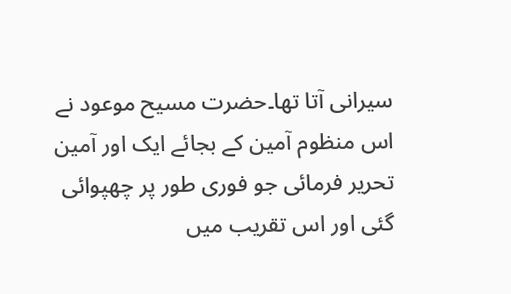سیرانی آتا تھا۔حضرت مسیح موعود نے اس منظوم آمین کے بجائے ایک اور آمین تحریر فرمائی جو فوری طور پر چھپوائی گئی اور اس تقریب میں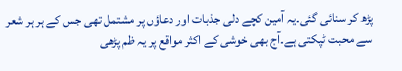پڑھ کر سنائی گئی۔یہ آمین کچے دلی جذبات اور دعاؤں پر مشتمل تھی جس کے ہر ہر شعر سے محبت ٹپکتی ہے۔آج بھی خوشی کے اکثر مواقع پر یہ ظم پڑھی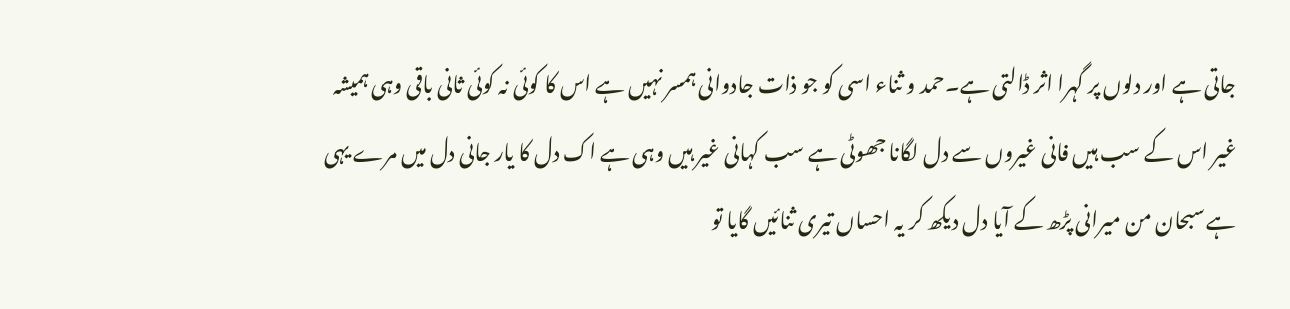جاتی ہے اور دلوں پر گہرا اثر ڈالتی ہے۔حمد و ثناء اسی کو جو ذات جادوانی ہمسر نہیں ہے اس کا کوئی نہ کوئی ثانی باقی وہی ہمیشہ غیر اس کے سب ہیں فانی غیروں سے دل لگانا جھوٹی ہے سب کہانی غیر ہیں وہی ہے اک دل کا یار جانی دل میں مرے یہی ہے سبحان من میرانی پڑھ کے آیا دل دیکھ کر یہ احساں تیری ثنائیں گایا تو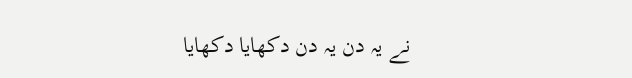نے یہ دن یہ دن دکھایا دکھایا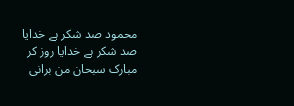محمود صد شکر ہے خدایا صد شکر ہے خدایا روز کر مبارک سبحان من برانی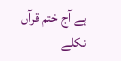ہے آج ختم قرآں نکلے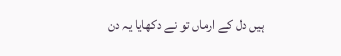ہیں دل کے ارماں تو نے دکھایا یہ دن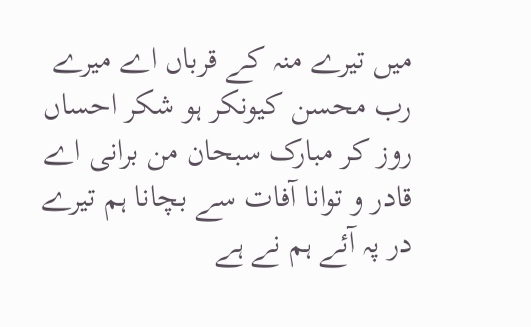میں تیرے منہ کے قرباں اے میرے رب محسن کیونکر ہو شکر احساں روز کر مبارک سبحان من برانی اے قادر و توانا آفات سے بچانا ہم تیرے در پہ آئے ہم نے ہے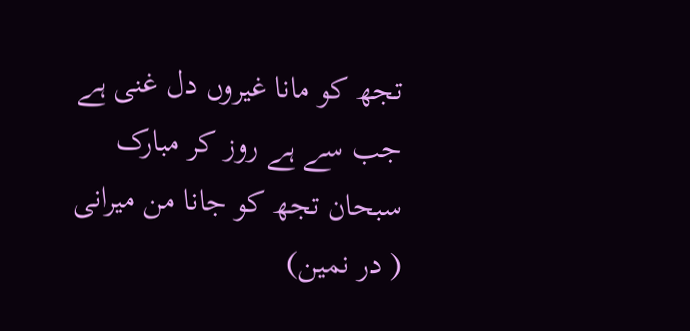تجھ کو مانا غیروں دل غنی ہے جب سے ہے روز کر مبارک سبحان تجھ کو جانا من میرانی ( در نمین)